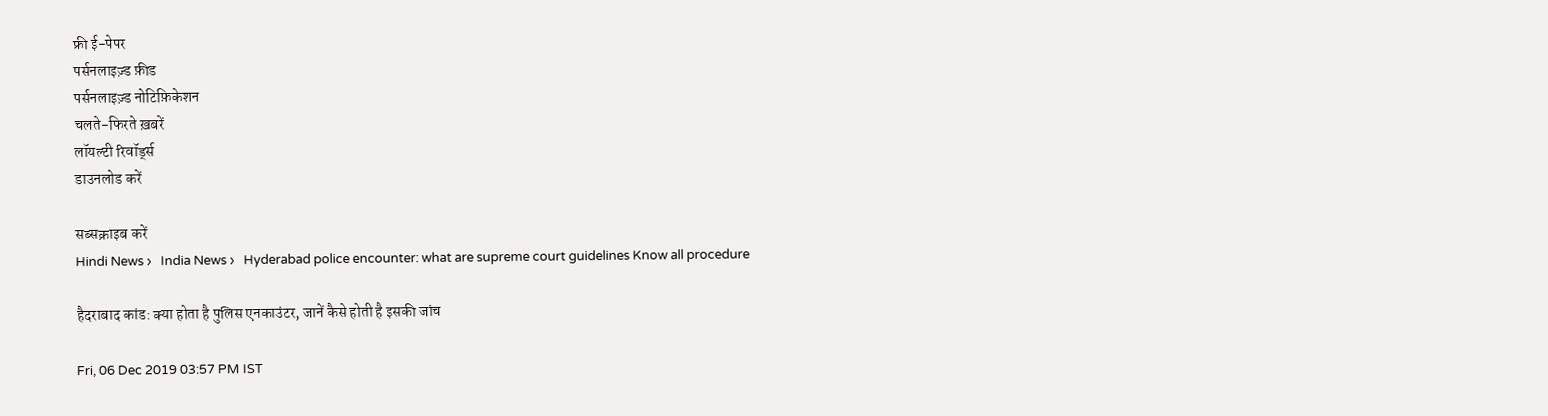फ्री ई-पेपर
पर्सनलाइज़्ड फ़ीड
पर्सनलाइज़्ड नोटिफ़िकेशन
चलते-फिरते ख़बरें
लॉयल्टी रिवॉर्ड्स
डाउनलोड करें

सब्सक्राइब करें
Hindi News ›   India News ›   Hyderabad police encounter: what are supreme court guidelines Know all procedure

हैदराबाद कांड: क्या होता है पुलिस एनकाउंटर, जानें कैसे होती है इसकी जांच

Fri, 06 Dec 2019 03:57 PM IST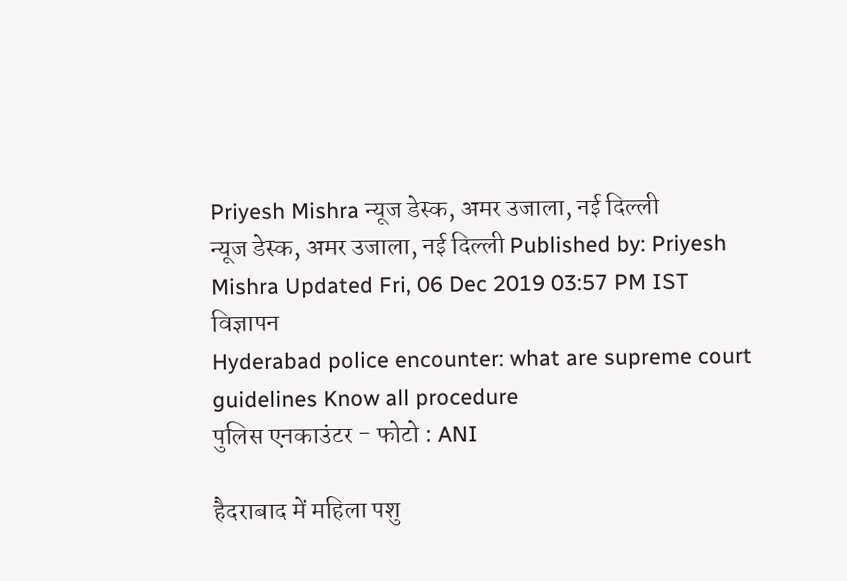Priyesh Mishra न्यूज डेस्क, अमर उजाला, नई दिल्ली
न्यूज डेस्क, अमर उजाला, नई दिल्ली Published by: Priyesh Mishra Updated Fri, 06 Dec 2019 03:57 PM IST
विज्ञापन
Hyderabad police encounter: what are supreme court guidelines Know all procedure
पुलिस एनकाउंटर - फोटो : ANI

हैदराबाद में महिला पशु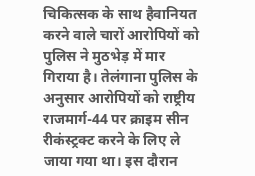चिकित्सक के साथ हैवानियत करने वाले चारों आरोपियों को पुलिस ने मुठभेड़ में मार गिराया है। तेलंगाना पुलिस के अनुसार आरोपियों को राष्ट्रीय राजमार्ग-44 पर क्राइम सीन रीकंस्ट्रक्ट करने के लिए ले जाया गया था। इस दौरान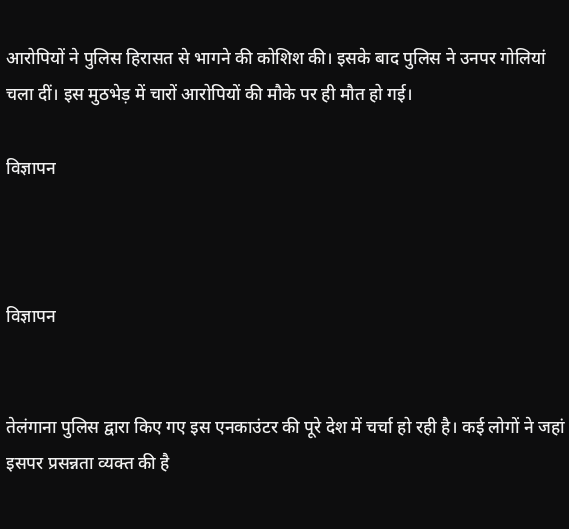आरोपियों ने पुलिस हिरासत से भागने की कोशिश की। इसके बाद पुलिस ने उनपर गोलियां चला दीं। इस मुठभेड़ में चारों आरोपियों की मौके पर ही मौत हो गई।

विज्ञापन



विज्ञापन


तेलंगाना पुलिस द्वारा किए गए इस एनकाउंटर की पूरे देश में चर्चा हो रही है। कई लोगों ने जहां इसपर प्रसन्नता व्यक्त की है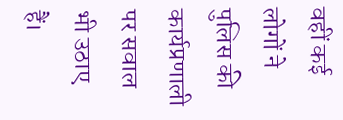वहीं कई लोगों ने पुलिस की कार्यप्रणाली पर सवाल भी उठाए हैं।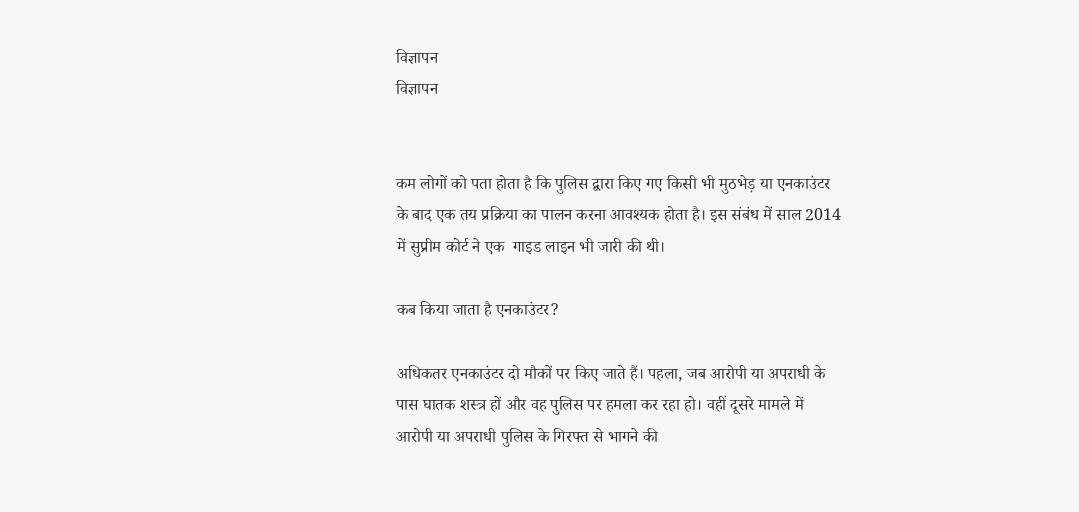विज्ञापन
विज्ञापन


कम लोगों को पता होता है कि पुलिस द्वारा किए गए किसी भी मुठभेड़ या एनकाउंटर के बाद एक तय प्रक्रिया का पालन करना आवश्यक होता है। इस संबंध में साल 2014 में सुप्रीम कोर्ट ने एक  गाइड लाइन भी जारी की थी।

कब किया जाता है एनकाउंटर?

अधिकतर एनकाउंटर दो मौकों पर किए जाते हैं। पहला, जब आरोपी या अपराधी के पास घातक शस्त्र हों और वह पुलिस पर हमला कर रहा हो। वहीं दूसरे मामले में आरोपी या अपराधी पुलिस के गिरफ्त से भागने की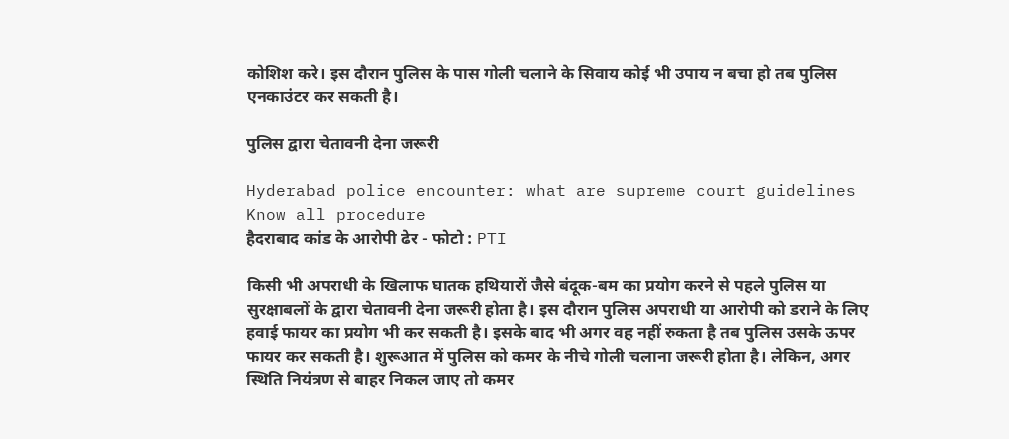कोशिश करे। इस दौरान पुलिस के पास गोली चलाने के सिवाय कोई भी उपाय न बचा हो तब पुलिस एनकाउंटर कर सकती है।

पुलिस द्वारा चेतावनी देना जरूरी

Hyderabad police encounter: what are supreme court guidelines Know all procedure
हैदराबाद कांड के आरोपी ढेर - फोटो : PTI

किसी भी अपराधी के खिलाफ घातक हथियारों जैसे बंदूक-बम का प्रयोग करने से पहले पुलिस या सुरक्षाबलों के द्वारा चेतावनी देना जरूरी होता है। इस दौरान पुलिस अपराधी या आरोपी को डराने के लिए हवाई फायर का प्रयोग भी कर सकती है। इसके बाद भी अगर वह नहीं रुकता है तब पुलिस उसके ऊपर फायर कर सकती है। शुरूआत में पुलिस को कमर के नीचे गोली चलाना जरूरी होता है। लेकिन, अगर स्थिति नियंत्रण से बाहर निकल जाए तो कमर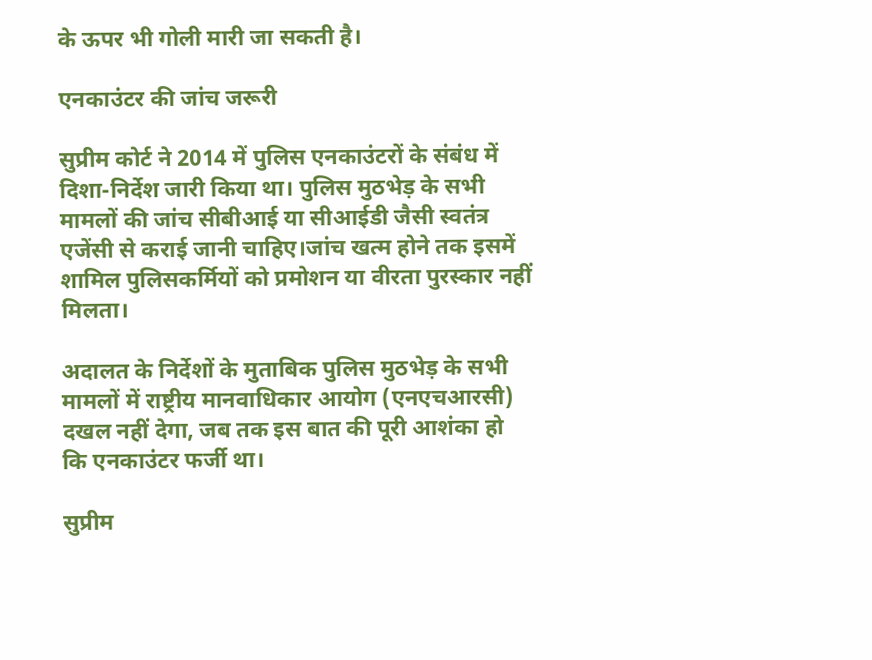के ऊपर भी गोली मारी जा सकती है।

एनकाउंटर की जांच जरूरी

सुप्रीम कोर्ट ने 2014 में पुलिस एनकाउंटरों के संबंध में दिशा-निर्देश जारी किया था। पुलिस मुठभेड़ के सभी मामलों की जांच सीबीआई या सीआईडी जैसी स्वतंत्र एजेंसी से कराई जानी चाहिए।जांच खत्म होने तक इसमें शामिल पुलिसकर्मियों को प्रमोशन या वीरता पुरस्कार नहीं मिलता।

अदालत के निर्देशों के मुताबिक पुलिस मुठभेड़ के सभी मामलों में राष्ट्रीय मानवाधिकार आयोग (एनएचआरसी) दखल नहीं देगा, जब तक इस बात की पूरी आशंका हो कि एनकाउंटर फर्जी था।

सुप्रीम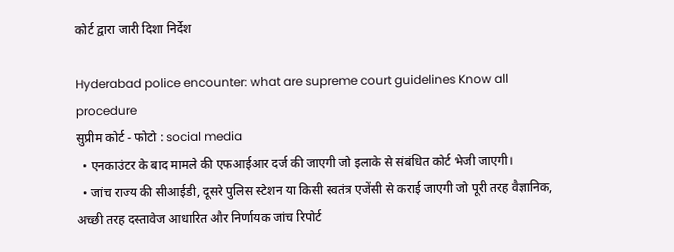कोर्ट द्वारा जारी दिशा निर्देश

Hyderabad police encounter: what are supreme court guidelines Know all procedure
सुप्रीम कोर्ट - फोटो : social media
  • एनकाउंटर के बाद मामले की एफआईआर दर्ज की जाएगी जो इलाके से संबंधित कोर्ट भेजी जाएगी।
  • जांच राज्य की सीआईडी, दूसरे पुलिस स्टेशन या किसी स्वतंत्र एजेंसी से कराई जाएगी जो पूरी तरह वैज्ञानिक, अच्छी तरह दस्तावेज आधारित और निर्णायक जांच रिपोर्ट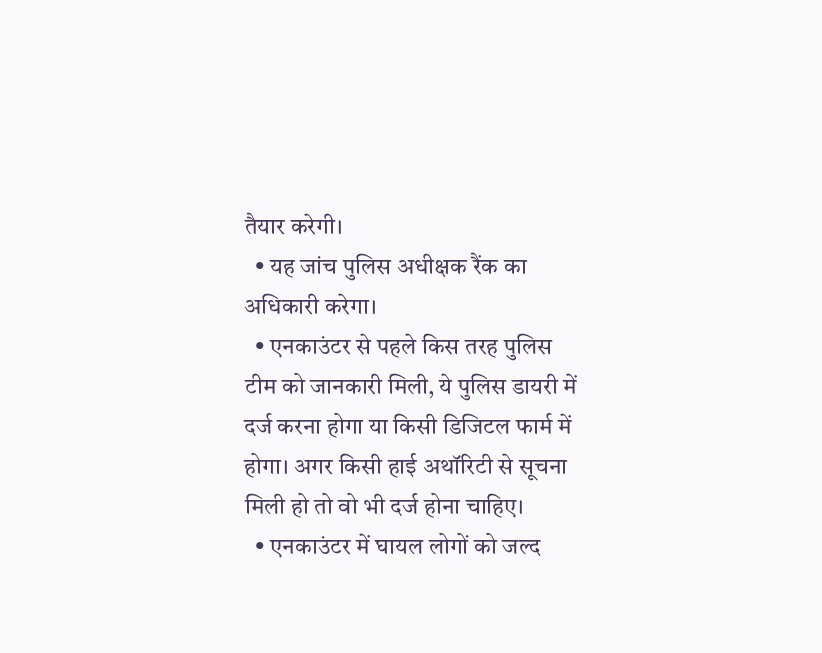तैयार करेगी।
  • यह जांच पुलिस अधीक्षक रैंक का अधिकारी करेगा।
  • एनकाउंटर से पहले किस तरह पुलिस टीम को जानकारी मिली, ये पुलिस डायरी में दर्ज करना होगा या किसी डिजिटल फार्म में होगा। अगर किसी हाई अथॉरिटी से सूचना मिली हो तो वो भी दर्ज होना चाहिए।
  • एनकाउंटर में घायल लोगों को जल्द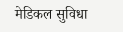मेडिकल सुविधा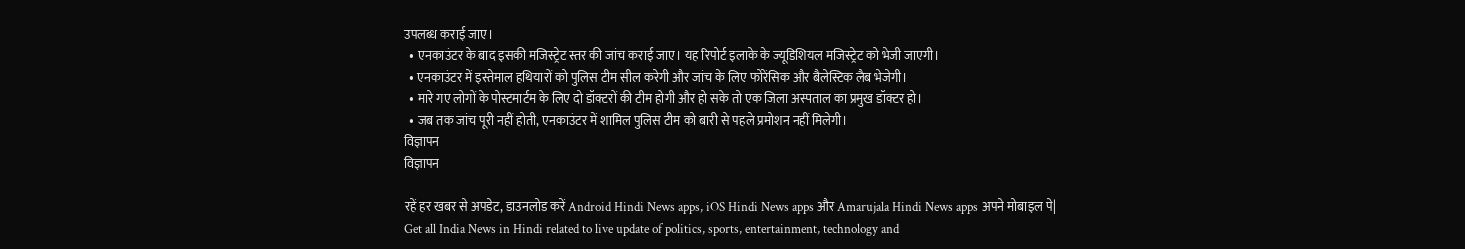उपलब्ध कराई जाए।
  • एनकाउंटर के बाद इसकी मजिस्ट्रेट स्तर की जांच कराई जाए। यह रिपोर्ट इलाके के ज्यूडिशियल मजिस्ट्रेट को भेजी जाएगी।
  • एनकाउंटर में इस्तेमाल हथियारों को पुलिस टीम सील करेगी और जांच के लिए फोरेंसिक और बैलेस्टिक लैब भेजेगी।
  • मारे गए लोगों के पोस्टमार्टम के लिए दो डॉक्टरों की टीम होगी और हो सके तो एक जिला अस्पताल का प्रमुख डॉक्टर हो।
  • जब तक जांच पूरी नहीं होती, एनकाउंटर में शामिल पुलिस टीम को बारी से पहले प्रमोशन नहीं मिलेगी।
विज्ञापन
विज्ञापन

रहें हर खबर से अपडेट, डाउनलोड करें Android Hindi News apps, iOS Hindi News apps और Amarujala Hindi News apps अपने मोबाइल पे|
Get all India News in Hindi related to live update of politics, sports, entertainment, technology and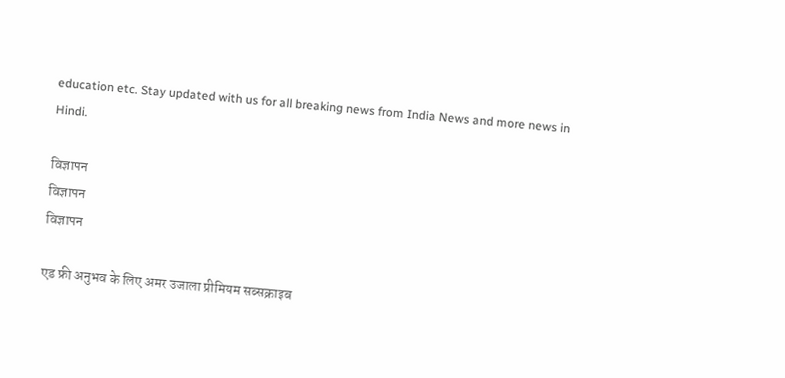education etc. Stay updated with us for all breaking news from India News and more news in Hindi.

विज्ञापन
विज्ञापन
विज्ञापन

एड फ्री अनुभव के लिए अमर उजाला प्रीमियम सब्सक्राइब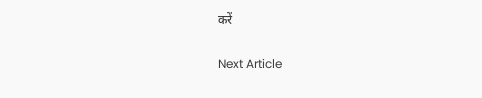करें

Next Article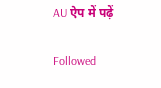AU ऐप में पढ़ें

Followed